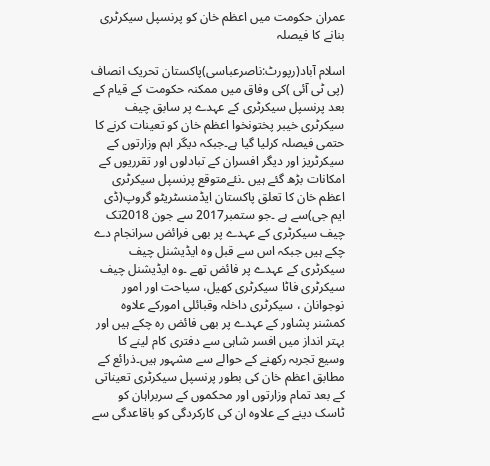عمران حکومت میں اعظم خان کو پرنسپل سیکرٹری بنانے کا فیصلہ

اسلام آباد(رپورٹ:ناصرعباسی)پاکستان تحریک انصاف (پی ٹی آئی )کی وفاق میں ممکنہ حکومت کے قیام کے بعد پرنسپل سیکرٹری کے عہدے پر سابق چیف سیکرٹری خیبر پختونخوا اعظم خان کو تعینات کرنے کا حتمی فیصلہ کرلیا گیا ہے۔جبکہ دیگر اہم وزارتوں کے سیکرٹریز اور دیگر افسران کے تبادلوں اور تقرریوں کے امکانات بڑھ گئے ہیں ۔نئےمتوقع پرنسپل سیکرٹری اعظم خان کا تعلق پاکستان ایڈمنسٹریٹو گروپ(ڈی ایم جی)سے ہے ۔جو ستمبر2017 سے جون 2018تک چیف سیکرٹری کے عہدے پر بھی فرائض سرانجام دے چکے ہیں جبکہ اس سے قبل وہ ایڈیشنل چیف سیکرٹری کے عہدے پر فائض تھے ۔وہ ایڈیشنل چیف سیکرٹری فاٹا سیکرٹری کھیل، سیاحت اور امور نوجوانان ، سیکرٹری داخلہ وقبائلی امورکے علاوہ کمشنر پشاور کے عہدے پر بھی فائض رہ چکے ہیں اور بہتر انداز میں افسر شاہی سے دفتری کام لینے کا وسیع تجربہ رکھنے کے حوالے سے مشہور ہیں۔ذرائع کے مطابق اعظم خان کی بطور پرنسپل سیکرٹری تعیناتی کے بعد تمام وزارتوں اور محکموں کے سربراہان کو ٹاسک دینے کے علاوہ ان کی کارکردگی کو باقاعدگی سے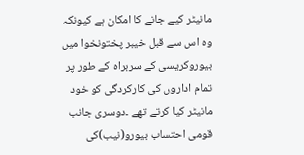مانیٹر کیے جانے کا امکان ہے کیونکہ وہ اس سے قبل خیبر پختونخوا میں بیوروکریسی کے سربراہ کے طور پر تمام اداروں کی کارکردگی کو خود مانیٹر کیا کرتے تھے ۔دوسری جانب قومی احتساب بیورو(نیب)کی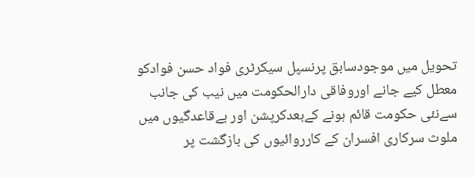تحویل میں موجودسابق پرنسپل سیکرٹری فواد حسن فوادکو معطل کیے جانے اوروفاقی دارالحکومت میں نیب کی جانب سےنئی حکومت قائم ہونے کےبعدکرپشن اور بےقاعدگیوں میں ملوث سرکاری افسران کے کارروائیوں کی بازگشت پر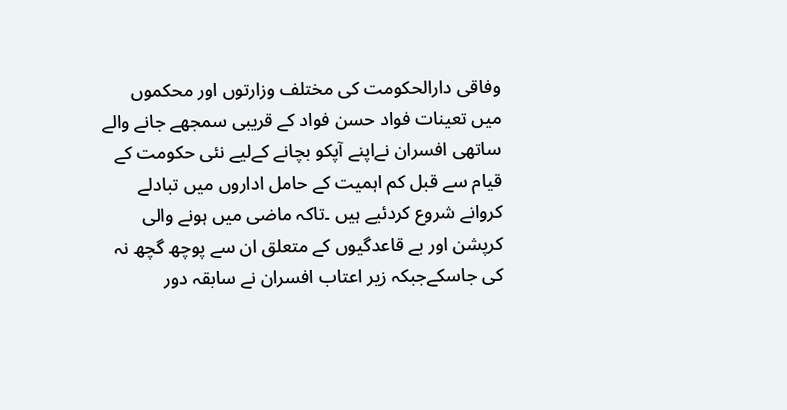وفاقی دارالحکومت کی مختلف وزارتوں اور محکموں میں تعینات فواد حسن فواد کے قریبی سمجھے جانے والے ساتھی افسران نےاپنے آپکو بچانے کےلیے نئی حکومت کے قیام سے قبل کم اہمیت کے حامل اداروں میں تبادلے کروانے شروع کردئیے ہیں ۔تاکہ ماضی میں ہونے والی کرپشن اور بے قاعدگیوں کے متعلق ان سے پوچھ گچھ نہ کی جاسکےجبکہ زیر اعتاب افسران نے سابقہ دور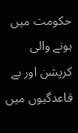حکومت میں ہونے والی کرپشن اور بے قاعدگیوں میں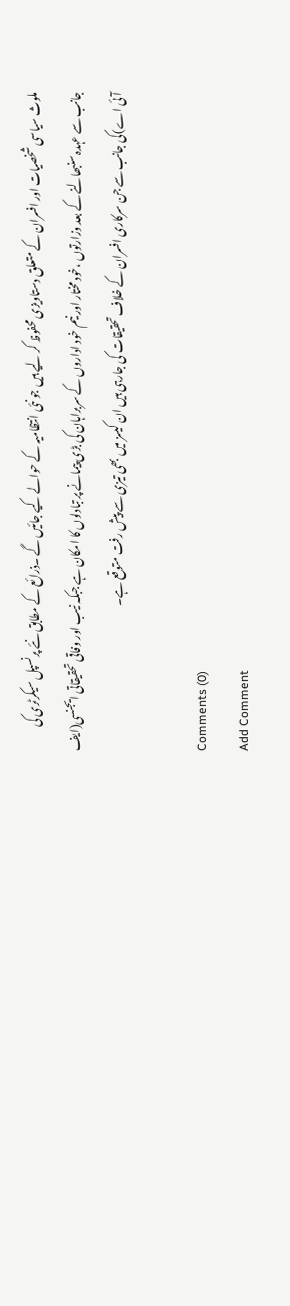ملوث سیاسی شخصیات اور افسران کے متعلق دستاویزی محفوظ کر لیے ہیں جو نئی انتظامیہ کے حوالے کیے جائیں گے ۔ذرائع کے مطابق نئے پرنسپل سیکرٹری کی جانب سے عہدہ سنبھالنے کے بعد وزارتوں ،خود مختار اور نیم خود اداروں کے سربراہان کی بڑی پیمانے پر تبادلوں کا امکان ہے جبکہ نیب اور وفاقی تحقیقاتی ایجنسی(ایف آئی اے)کی جانب سے جن سرکاری افسران کے خلاف تحقیقات کی جارہی ہیں ان کیسز میں بھی تیزی سے پیش رفت متوقع ہے۔

Comments (0)
Add Comment